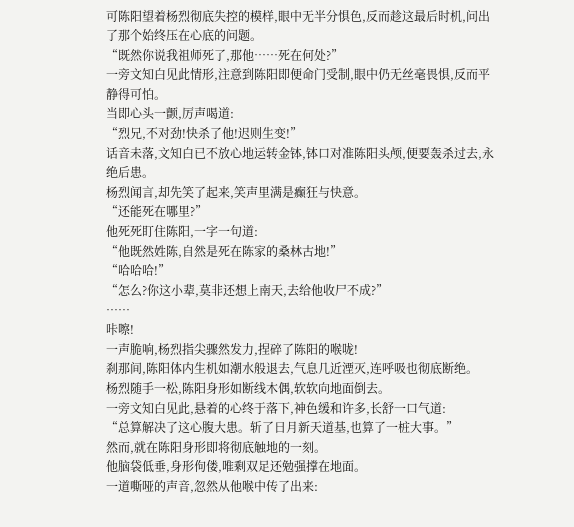可陈阳望着杨烈彻底失控的模样,眼中无半分惧色,反而趁这最后时机,问出了那个始终压在心底的问题。
“既然你说我祖师死了,那他……死在何处?”
一旁文知白见此情形,注意到陈阳即便命门受制,眼中仍无丝毫畏惧,反而平静得可怕。
当即心头一颤,厉声喝道:
“烈兄,不对劲!快杀了他!迟则生变!”
话音未落,文知白已不放心地运转金钵,钵口对准陈阳头颅,便要轰杀过去,永绝后患。
杨烈闻言,却先笑了起来,笑声里满是癫狂与快意。
“还能死在哪里?”
他死死盯住陈阳,一字一句道:
“他既然姓陈,自然是死在陈家的桑林古地!”
“哈哈哈!”
“怎么?你这小辈,莫非还想上南天,去给他收尸不成?”
……
咔嚓!
一声脆响,杨烈指尖骤然发力,捏碎了陈阳的喉咙!
刹那间,陈阳体内生机如潮水般退去,气息几近湮灭,连呼吸也彻底断绝。
杨烈随手一松,陈阳身形如断线木偶,软软向地面倒去。
一旁文知白见此,悬着的心终于落下,神色缓和许多,长舒一口气道:
“总算解决了这心腹大患。斩了日月新天道基,也算了一桩大事。”
然而,就在陈阳身形即将彻底触地的一刻。
他脑袋低垂,身形佝偻,唯剩双足还勉强撑在地面。
一道嘶哑的声音,忽然从他喉中传了出来: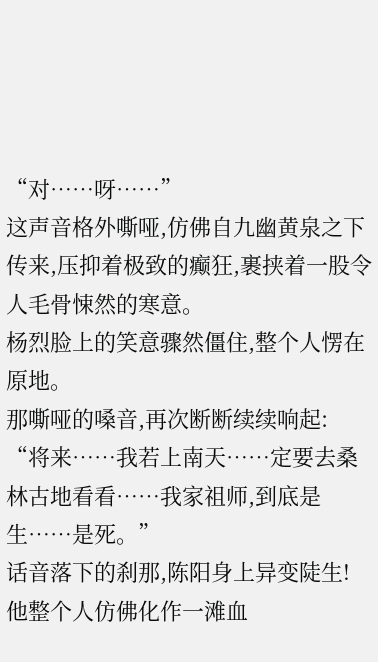“对……呀……”
这声音格外嘶哑,仿佛自九幽黄泉之下传来,压抑着极致的癫狂,裹挟着一股令人毛骨悚然的寒意。
杨烈脸上的笑意骤然僵住,整个人愣在原地。
那嘶哑的嗓音,再次断断续续响起:
“将来……我若上南天……定要去桑林古地看看……我家祖师,到底是生……是死。”
话音落下的刹那,陈阳身上异变陡生!
他整个人仿佛化作一滩血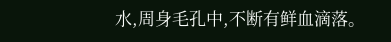水,周身毛孔中,不断有鲜血滴落。